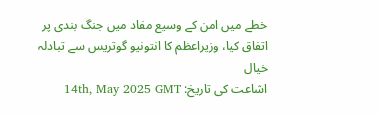خطے میں امن کے وسیع مفاد میں جنگ بندی پر اتفاق کیا، وزیراعظم کا انتونیو گوتریس سے تبادلہ خیال
اشاعت کی تاریخ: 14th, May 2025 GMT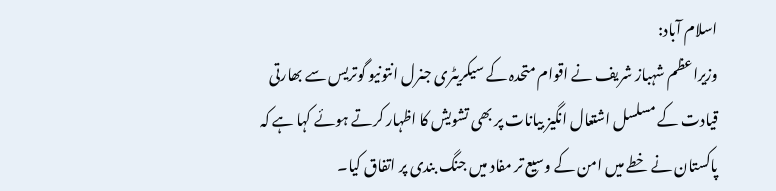اسلام آباد:
وزیراعظم شہباز شریف نے اقوام متحدہ کے سیکریٹری جنرل انتونیو گوتریس سے بھارتی قیادت کے مسلسل اشتعال انگیز بیانات پر بھی تشویش کا اظہار کرتے ہوئے کہا ہے کہ پاکستان نے خطے میں امن کے وسیع تر مفاد میں جنگ بندی پر اتفاق کیا۔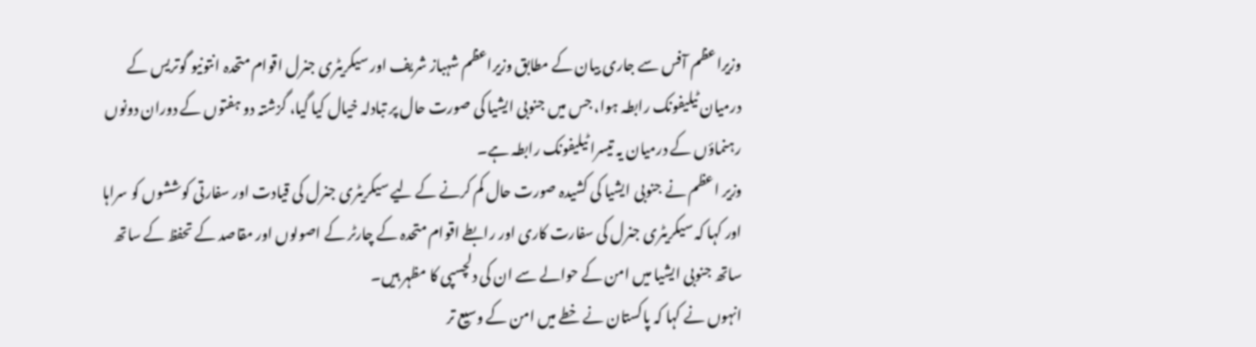وزیراعظم آفس سے جاری بیان کے مطابق وزیراعظم شہباز شریف اور سیکریٹری جنرل اقوام متحدہ انتونیو گوتریس کے درمیان ٹیلیفونک رابطہ ہوا، جس میں جنوبی ایشیا کی صورت حال پر تبادلہ خیال کیا گیا، گزشتہ دو ہفتوں کے دوران دونوں رہنماؤں کے درمیان یہ تیسرا ٹیلیفونک رابطہ ہے۔
وزیر اعظم نے جنوبی ایشیا کی کشیدہ صورت حال کم کرنے کے لیے سیکریٹری جنرل کی قیادت اور سفارتی کوششوں کو سراہا اور کہا کہ سیکریٹری جنرل کی سفارت کاری اور رابطے اقوام متحدہ کے چارٹر کے اصولوں اور مقاصد کے تحفظ کے ساتھ ساتھ جنوبی ایشیا میں امن کے حوالے سے ان کی دلچسپی کا مظہر ہیں۔
انہوں نے کہا کہ پاکستان نے خطے میں امن کے وسیع تر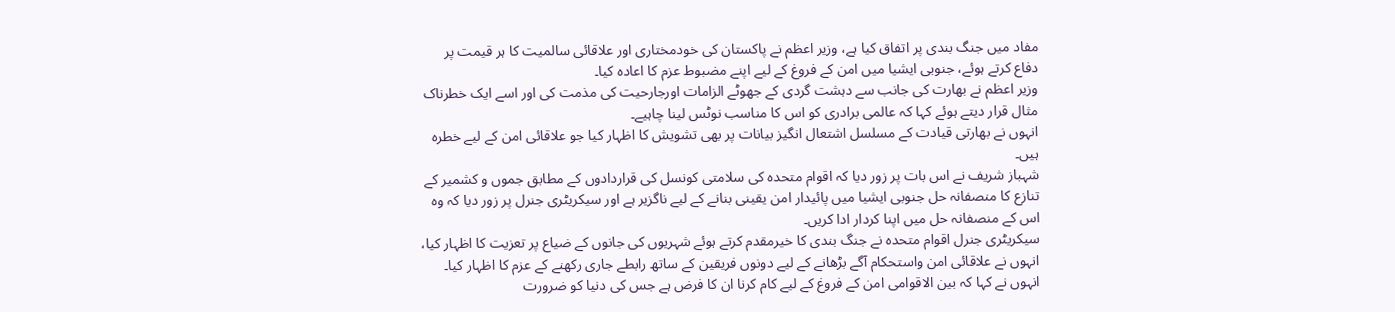مفاد میں جنگ بندی پر اتفاق کیا ہے، وزیر اعظم نے پاکستان کی خودمختاری اور علاقائی سالمیت کا ہر قیمت پر دفاع کرتے ہوئے، جنوبی ایشیا میں امن کے فروغ کے لیے اپنے مضبوط عزم کا اعادہ کیا۔
وزیر اعظم نے بھارت کی جانب سے دہشت گردی کے جھوٹے الزامات اورجارحیت کی مذمت کی اور اسے ایک خطرناک مثال قرار دیتے ہوئے کہا کہ عالمی برادری کو اس کا مناسب نوٹس لینا چاہیے۔
انہوں نے بھارتی قیادت کے مسلسل اشتعال انگیز بیانات پر بھی تشویش کا اظہار کیا جو علاقائی امن کے لیے خطرہ ہیں۔
شہباز شریف نے اس بات پر زور دیا کہ اقوام متحدہ کی سلامتی کونسل کی قراردادوں کے مطابق جموں و کشمیر کے تنازع کا منصفانہ حل جنوبی ایشیا میں پائیدار امن یقینی بنانے کے لیے ناگزیر ہے اور سیکریٹری جنرل پر زور دیا کہ وہ اس کے منصفانہ حل میں اپنا کردار ادا کریں۔
سیکریٹری جنرل اقوام متحدہ نے جنگ بندی کا خیرمقدم کرتے ہوئے شہریوں کی جانوں کے ضیاع پر تعزیت کا اظہار کیا، انہوں نے علاقائی امن واستحکام آگے بڑھانے کے لیے دونوں فریقین کے ساتھ رابطے جاری رکھنے کے عزم کا اظہار کیا۔
انہوں نے کہا کہ بین الاقوامی امن کے فروغ کے لیے کام کرنا ان کا فرض ہے جس کی دنیا کو ضرورت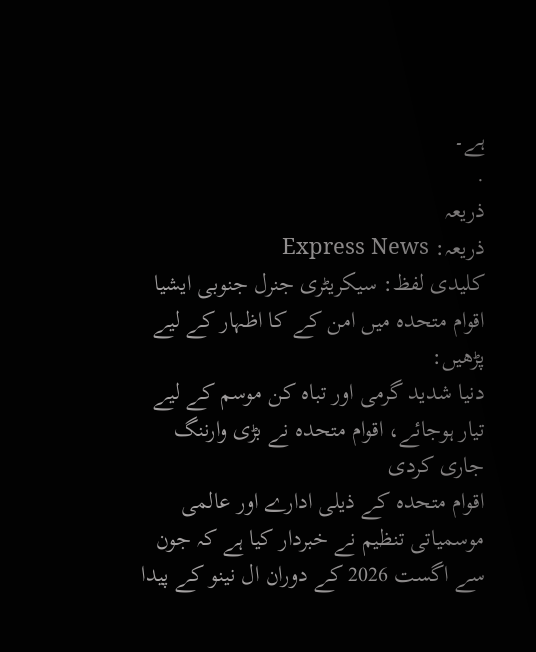ہے۔
.
ذریعہ
ذریعہ: Express News
کلیدی لفظ: سیکریٹری جنرل جنوبی ایشیا اقوام متحدہ میں امن کے کا اظہار کے لیے
پڑھیں:
دنیا شدید گرمی اور تباہ کن موسم کے لیے تیار ہوجائے، اقوام متحدہ نے بڑی وارننگ جاری کردی
اقوام متحدہ کے ذیلی ادارے اور عالمی موسمیاتی تنظیم نے خبردار کیا ہے کہ جون سے اگست 2026 کے دوران ال نینو کے پیدا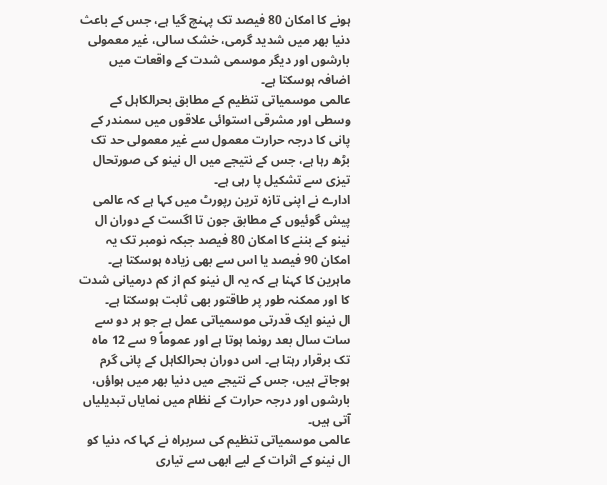ہونے کا امکان 80 فیصد تک پہنچ گیا ہے، جس کے باعث دنیا بھر میں شدید گرمی، خشک سالی، غیر معمولی بارشوں اور دیگر موسمی شدت کے واقعات میں اضافہ ہوسکتا ہے۔
عالمی موسمیاتی تنظیم کے مطابق بحرالکاہل کے وسطی اور مشرقی استوائی علاقوں میں سمندر کے پانی کا درجہ حرارت معمول سے غیر معمولی حد تک بڑھ رہا ہے، جس کے نتیجے میں ال نینو کی صورتحال تیزی سے تشکیل پا رہی ہے۔
ادارے نے اپنی تازہ ترین رپورٹ میں کہا ہے کہ عالمی پیش گوئیوں کے مطابق جون تا اگست کے دوران ال نینو کے بننے کا امکان 80 فیصد جبکہ نومبر تک یہ امکان 90 فیصد یا اس سے بھی زیادہ ہوسکتا ہے۔ ماہرین کا کہنا ہے کہ یہ ال نینو کم از کم درمیانی شدت کا اور ممکنہ طور پر طاقتور بھی ثابت ہوسکتا ہے۔
ال نینو ایک قدرتی موسمیاتی عمل ہے جو ہر دو سے سات سال بعد رونما ہوتا ہے اور عموماً 9 سے 12 ماہ تک برقرار رہتا ہے۔ اس دوران بحرالکاہل کے پانی گرم ہوجاتے ہیں، جس کے نتیجے میں دنیا بھر میں ہواؤں، بارشوں اور درجہ حرارت کے نظام میں نمایاں تبدیلیاں آتی ہیں۔
عالمی موسمیاتی تنظیم کی سربراہ نے کہا کہ دنیا کو ال نینو کے اثرات کے لیے ابھی سے تیاری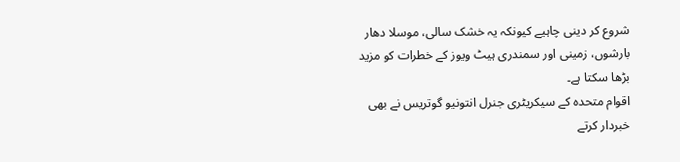شروع کر دینی چاہیے کیونکہ یہ خشک سالی، موسلا دھار بارشوں، زمینی اور سمندری ہیٹ ویوز کے خطرات کو مزید بڑھا سکتا ہے۔
اقوام متحدہ کے سیکریٹری جنرل انتونیو گوتریس نے بھی خبردار کرتے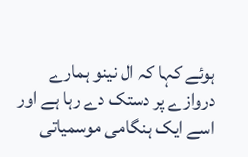ہوئے کہا کہ ال نینو ہمارے دروازے پر دستک دے رہا ہے اور اسے ایک ہنگامی موسمیاتی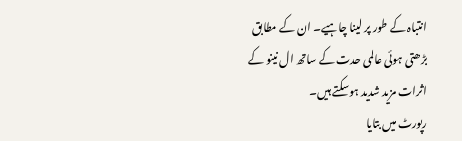انتباہ کے طور پر لینا چاہیے۔ ان کے مطابق بڑھتی ہوئی عالمی حدت کے ساتھ ال نینو کے اثرات مزید شدید ہوسکتے ہیں۔
رپورٹ میں بتایا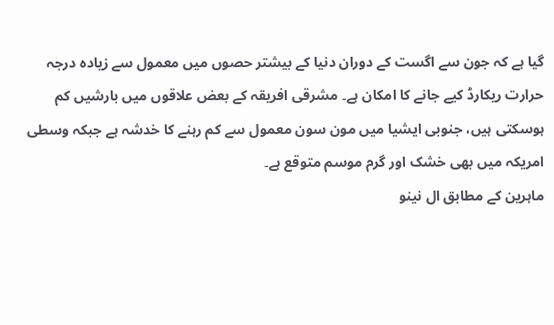گیا ہے کہ جون سے اگست کے دوران دنیا کے بیشتر حصوں میں معمول سے زیادہ درجہ حرارت ریکارڈ کیے جانے کا امکان ہے۔ مشرقی افریقہ کے بعض علاقوں میں بارشیں کم ہوسکتی ہیں، جنوبی ایشیا میں مون سون معمول سے کم رہنے کا خدشہ ہے جبکہ وسطی امریکہ میں بھی خشک اور گرم موسم متوقع ہے۔
ماہرین کے مطابق ال نینو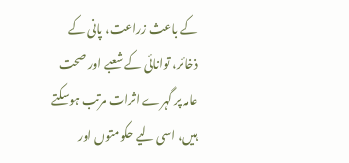کے باعث زراعت، پانی کے ذخائر، توانائی کے شعبے اور صحت عامہ پر گہرے اثرات مرتب ہوسکتے ہیں، اسی لیے حکومتوں اور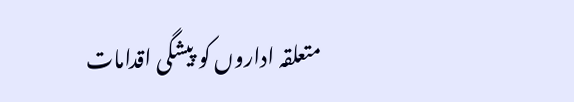متعلقہ اداروں کو پیشگی اقدامات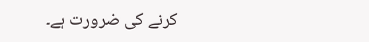کرنے کی ضرورت ہے۔